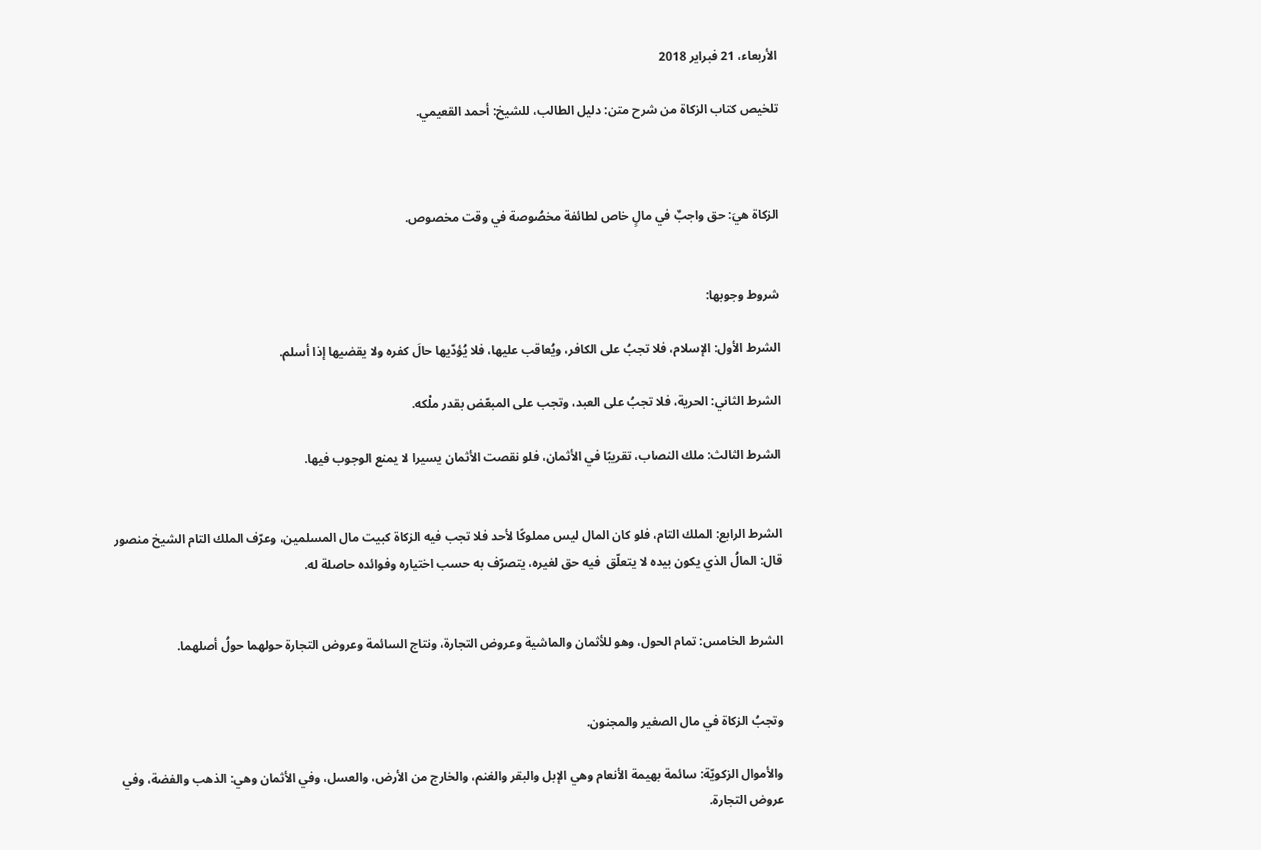الأربعاء، 21 فبراير 2018

تلخيص كتاب الزكاة من شرح متن: دليل الطالب، للشيخ: أحمد القعيمي.



الزكاة هيَ: حق واجبٌ في مالٍ خاص لطائفة مخصُوصة في وقت مخصوص.


شروط وجوبها:

الشرط الأول: الإسلام، فلا تجبُ على الكافر، ويُعاقب عليها، فلا يُؤدّيها حالَ كفره ولا يقضيها إذا أسلم.

الشرط الثاني: الحرية، فلا تجبُ على العبد، وتجب على المبعّض بقدر ملْكه.

الشرط الثالث: ملك النصاب، تقريبًا في الأثمان، فلو نقصت الأثمان يسيرا لا يمنع الوجوب فيها.


الشرط الرابع: الملك التام، فلو كان المال ليس مملوكًا لأحد فلا تجب فيه الزكاة كبيت مال المسلمين، وعرّف الملك التام الشيخ منصور قال: المالُ الذي يكون بيده لا يتعلّق  فيه حق لغيره، يتصرّف به حسب اختياره وفوائده حاصلة له.


الشرط الخامس: تمام الحول، وهو للأثمان والماشية وعروض التجارة، ونتاج السائمة وعروض التجارة حولهما حولُ أصلهما.


وتجبُ الزكاة في مال الصغير والمجنون.

والأموال الزكويّة: سائمة بهيمة الأنعام وهي الإبل والبقر والغنم، والخارج من الأرض، والعسل، وفي الأثمان وهي: الذهب والفضة، وفي عروض التجارة.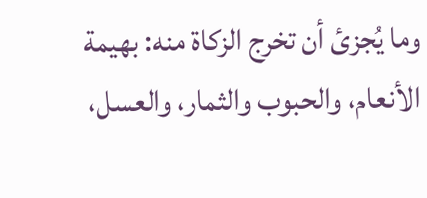وما يُجزئ أن تخرج الزكاة منه: بهيمة الأنعام، والحبوب والثمار، والعسل،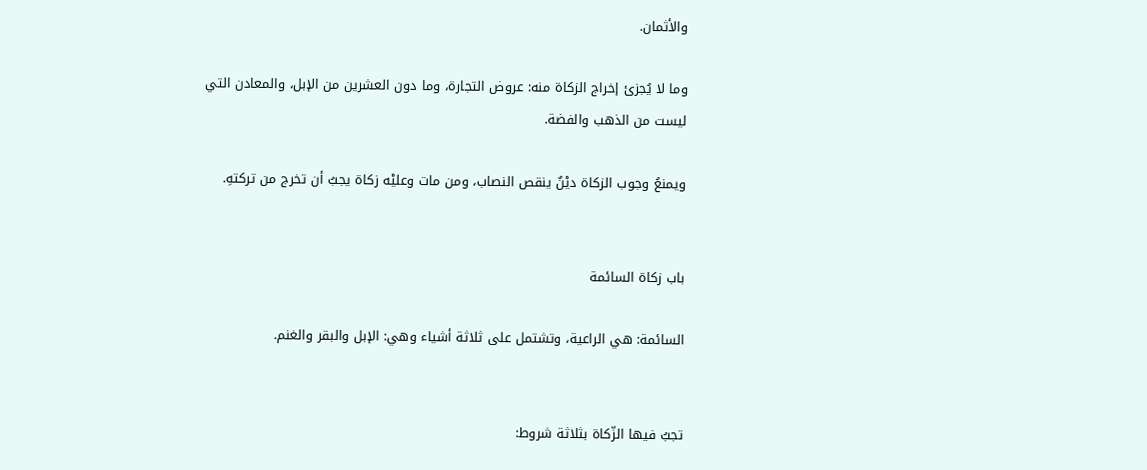والأثمان.

وما لا يُجزئ إخراج الزكاة منه: عروض التجارة، وما دون العشرين من الإبل، والمعادن التي ليست من الذهب والفضة.

ويمنعُ وجوب الزكاة ديْنٌ ينقص النصاب، ومن مات وعليْه زكاة يجبُ أن تخرج من تركتهِ.


باب زكاة السائمة

السائمة: هي الراعية، وتشتمل على ثلاثة أشياء وهي: الإبل والبقر والغنم.


تجبُ فيها الزّكاة بثلاثة شروط: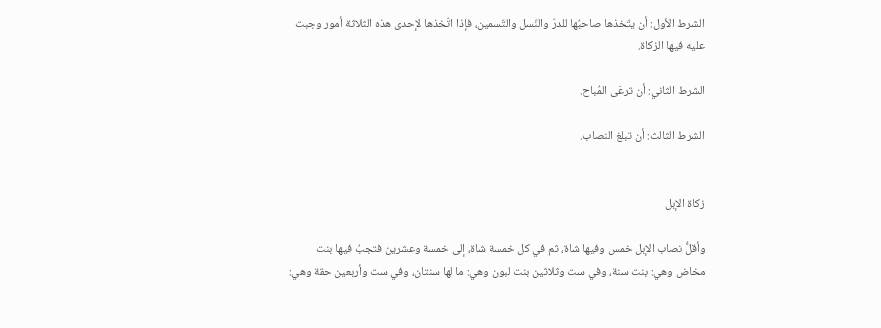الشرط الأول: أن يتّخذها صاحبُها للدرّ والنّسل والتّسمين، فإذا اتّخذها لإحدى هذه الثلاثة أمور وجبت عليه فيها الزكاة.

الشرط الثاني: أن ترعَى المُباح.

الشرط الثالث: أن تبلغ النصاب.


زكاة الإبل

وأقلُّ نصاب الإبل خمس وفيها شاة، ثم في كل خمسة شاة، إلى خمسة وعشرين فتجبُ فيها بنت مخاض وهي: بنت سنة، وفي ست وثلاثين بنت لبون وهي: ما لها سنتان، وفي ست وأربعين حقة وهي: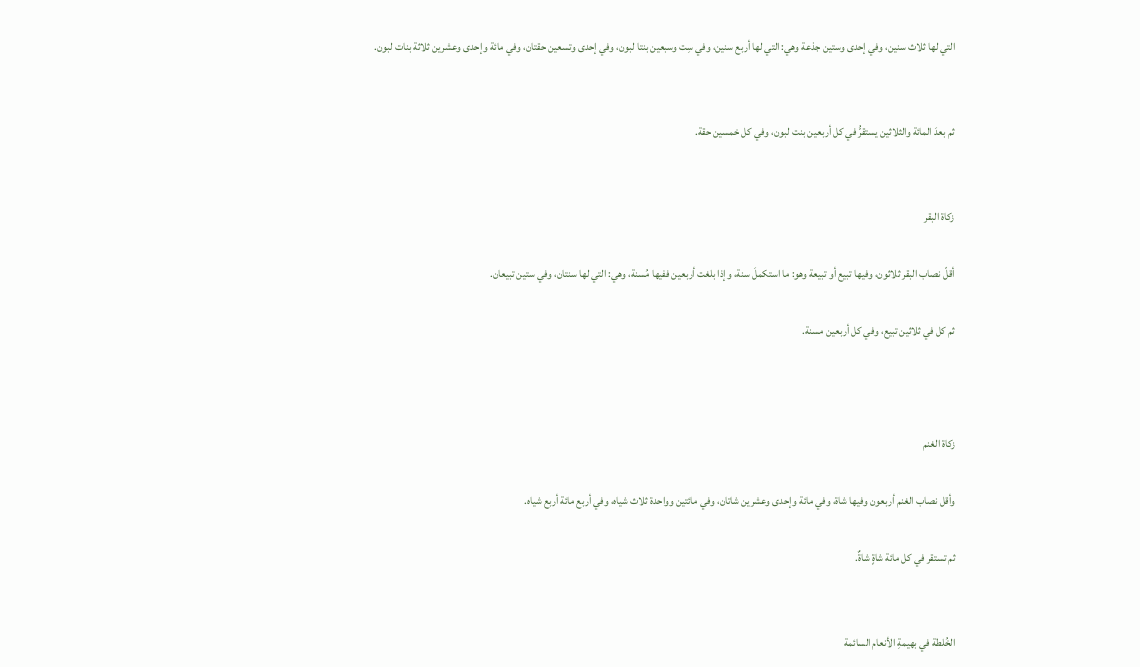التي لها ثلاث سنين، وفي إحدى وستين جذعة وهي: التي لها أربع سنين، وفي سِت وسبعين بنتا لبون، وفي إحدى وتسعين حقتان، وفي مائة وإحدى وعشرين ثلاثة بنات لبون.


ثم بعدَ المائة والثلاثين يستقرُّ في كل أربعين بنت لبون، وفي كل خمسين حقة.


زكاة البقر

أقلّ نصاب البقر ثلاثون، وفيها تبيع أو تبيعة وهو: ما استكملَ سنة، وإذا بلغت أربعين ففيها مُسنة، وهي: التي لها سنتان، وفي ستين تبيعان.

ثم كل في ثلاثين تبيع، وفي كل أربعين مسنة.



زكاة الغنم

وأقل نصاب الغنم أربعون وفيها شاة، وفي مائة وإحدى وعشرين شاتان، وفي مائتين وواحدة ثلاث شياه، وفي أربع مائة أربع شياه.

ثم تستقر في كل مائة شاةٍ شاةٌ.


الخُلطة في بهيمةِ الأنعام السائمة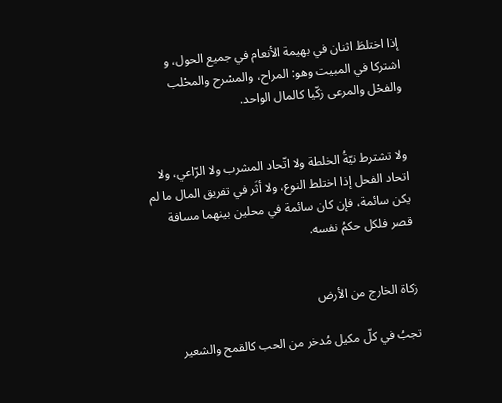إذا اختلطَ اثنان في بهيمة الأنعام في جميع الحول، و اشتركا في المبيت وهو: المراح، والمسْرح والمحْلب والفحْل والمرعى زكّيا كالمال الواحد.


ولا تشترط نيّةُ الخلطة ولا اتّحاد المشرب ولا الرّاعي، ولا اتحاد الفحل إذا اختلط النوع، ولا أثَر في تفريق المال ما لم يكن سائمة، فإن كان سائمة في محلين بينهما مسافة قصر فلكل حكمُ نفسه.


زكاة الخارج من الأرض

تجبُ في كلّ مكيل مُدخر من الحب كالقمح والشعير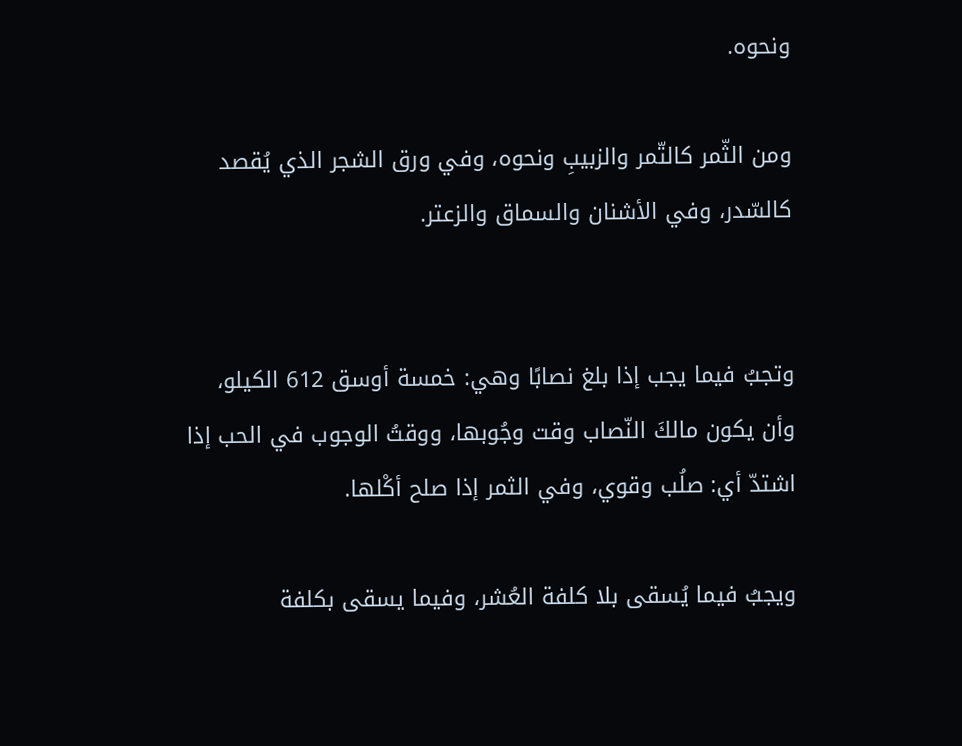ونحوه.

ومن الثّمر كالتّمر والزبيبِ ونحوه، وفي ورق الشجر الذي يُقصد كالسّدر، وفي الأشنان والسماق والزعتر.


وتجبُ فيما يجب إذا بلغ نصابًا وهي: خمسة أوسق 612 الكيلو، وأن يكون مالكَ النّصاب وقت وجُوبها، ووقتُ الوجوب في الحب إذا اشتدّ أي: صلُب وقوي، وفي الثمر إذا صلح أكْلها.

ويجبُ فيما يُسقى بلا كلفة العُشر، وفيما يسقى بكلفة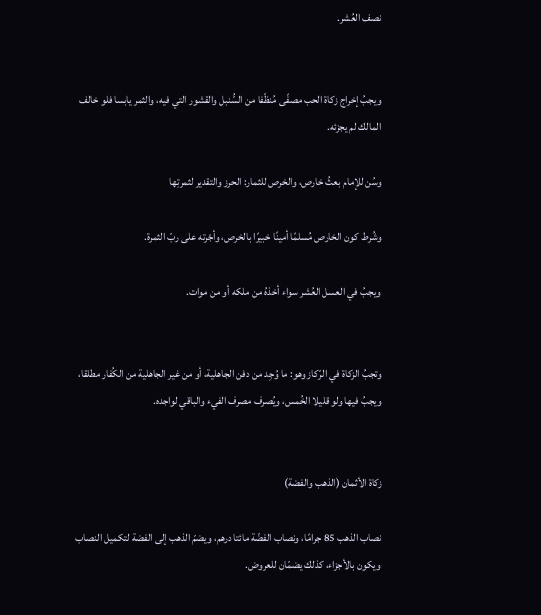نصف العُشر.


ويجبُ إخراج زكاة الحب مصفًى مُنظّفا من السُّنبل والقشور التي فيه، والثمر يابسا فلو خالف المالك لم يجزئه.

وسُن للإمام بعثُ خارص، والخرص للثمار: الحرز والتقدير لثمرتِها

وشُرط كون الخارص مُسلمًا أمينًا خبيرًا بالخرص، وأجْرته على ربّ الثمرة.

ويجبُ في العسل العُشر سواء أخذهُ من ملكه أو من موات.


وتجبُ الزكاة في الرّكاز وهو: ما وُجِد من دفن الجاهلية، أو من غير الجاهلية من الكُفار مطلقا، ويجبُ فيها ولو قليلا الخُمس، ويُصرف مصرف الفيء والباقي لواجده.


زكاة الأثمان (الذهب والفضة)

نصاب الذهب 85 جرامًا، ونصاب الفضّة مائتا درهم، ويضمّ الذهب إلى الفضة لتكميل النصاب ويكون بالأجزاء، كذلك يضمّان للعروض.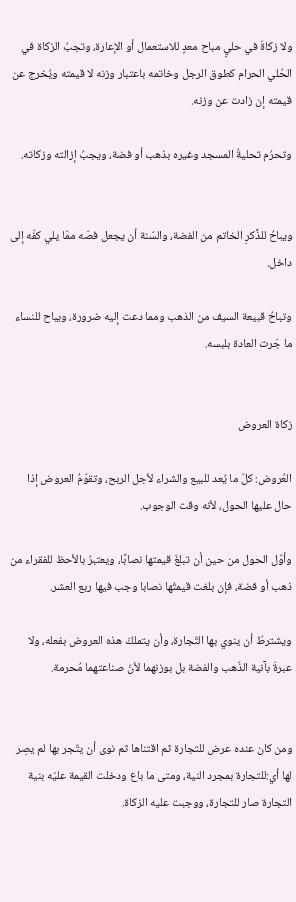ولا زكاةَ في حليٍ مباح معدٍ للاستعمال أو الإعارة، وتجبُ الزكاة في الحُلي الحرام كطوق الرجل وخاتمه باعتبار وزنه لا قيمته ويُخرج عن قيمته إن زادت عن وزنه.

وتحرُم تحليةُ المسجد وغيره بذهب أو فضة، ويجبُ إزالته وزكاته.


ويباحُ للذَّكرِ الخاتم من الفضة، والسّنة أن يجعل فصّه ممّا يلي كفّه إلى داخل.

وتباحُ قبيعة السيف من الذهب ومما دعت إليه ضرورة، ويباح للنساء ما جَرت العادة بلبسه.


زكاة العروض

العُروض: كلّ ما يُعد للبيع والشراء لأجل الربح، وتقوّمُ العروض إذا حال عليها الحول، لأنه وقت الوجوب.

وأوّل الحول من حين أن تبلغَ قيمتها نصابًا، ويعتبرُ بالأحظ للفقراء من ذهب أو فضة، فإن بلغت قيمتُها نصابا وجب فيها ربع العشر.

ويشترطُ أن ينوي بها التّجارة، وأن يتملكَ هذه العروض بفعله، ولا عبرةَ بآنية الذّهب والفضة بل بوزنهما لأنّ صناعتهما مُحرمة.


ومن كان عنده عرض للتجارة ثم اقتناها ثم نوى أن يتّجر بها لم يصِر لها أي:للتجارة بمجرد النية، ومتى ما باع ودخلت القيمة عليْه بنية التجارة صار للتجارة، ووجبت عليه الزكاة.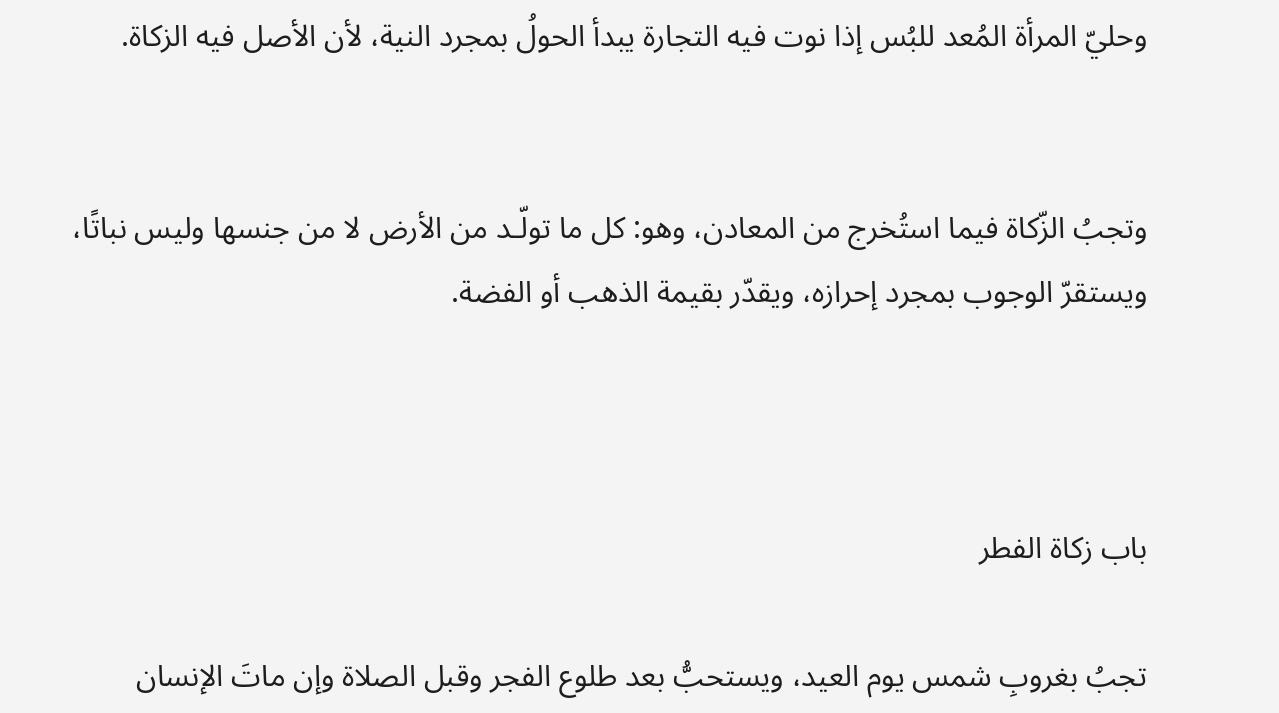وحليّ المرأة المُعد للبُس إذا نوت فيه التجارة يبدأ الحولُ بمجرد النية، لأن الأصل فيه الزكاة.


وتجبُ الزّكاة فيما استُخرج من المعادن، وهو: كل ما تولّـد من الأرض لا من جنسها وليس نباتًا، ويستقرّ الوجوب بمجرد إحرازه، ويقدّر بقيمة الذهب أو الفضة.



باب زكاة الفطر

تجبُ بغروبِ شمس يوم العيد، ويستحبُّ بعد طلوع الفجر وقبل الصلاة وإن ماتَ الإنسان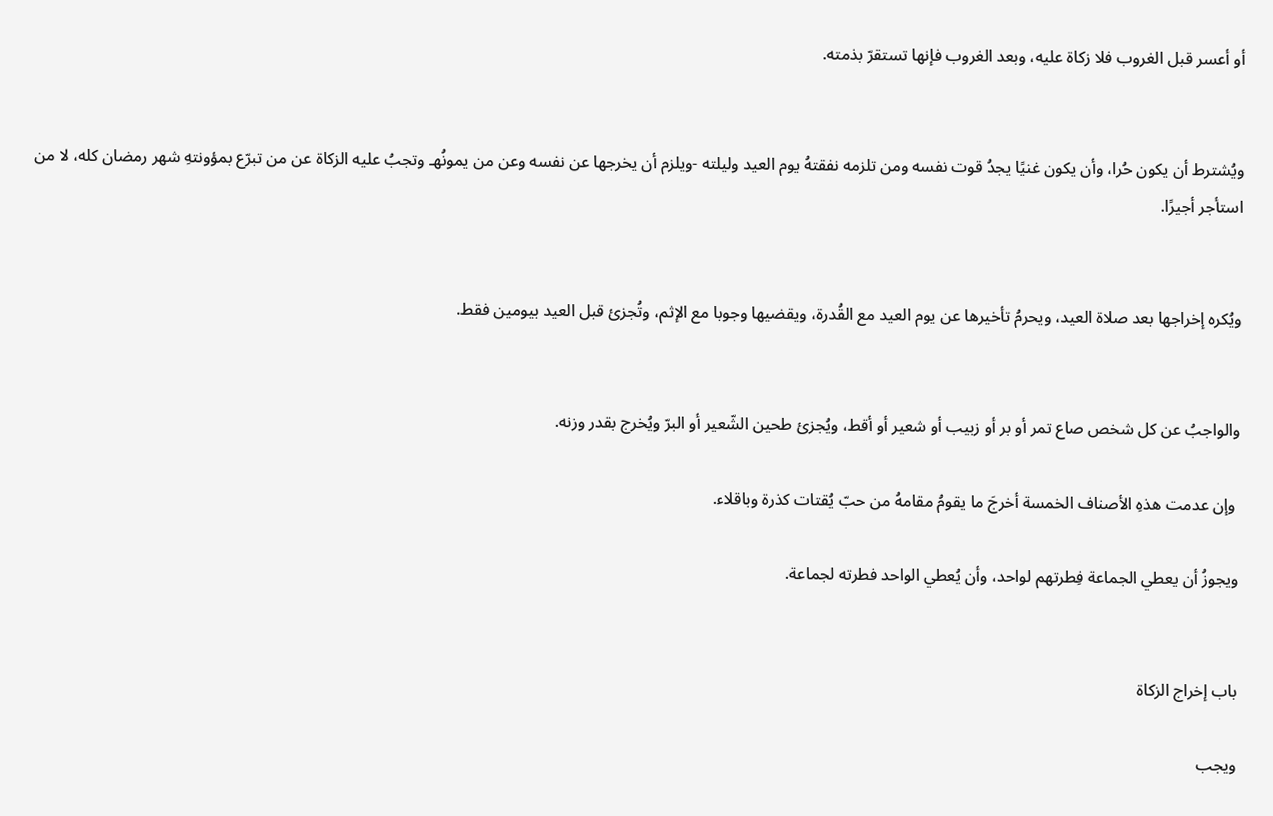أو أعسر قبل الغروب فلا زكاة عليه، وبعد الغروب فإنها تستقرّ بذمته.


ويُشترط أن يكون حُرا، وأن يكون غنيًا يجدُ قوت نفسه ومن تلزمه نفقتهُ يوم العيد وليلته -ويلزم أن يخرجها عن نفسه وعن من يمونُهـ وتجبُ عليه الزكاة عن من تبرّع بمؤونتهِ شهر رمضان كله، لا من استأجر أجيرًا.


ويُكره إخراجها بعد صلاة العيد، ويحرمُ تأخيرها عن يوم العيد مع القُدرة، ويقضيها وجوبا مع الإثم، وتُجزئ قبل العيد بيومين فقط.


والواجبُ عن كل شخص صاع تمر أو بر أو زبيب أو شعير أو أقط، ويُجزئ طحين الشّعير أو البرّ ويُخرج بقدر وزنه.

 وإن عدمت هذهِ الأصناف الخمسة أخرجَ ما يقومُ مقامهُ من حبّ يُقتات كذرة وباقلاء.

ويجوزُ أن يعطي الجماعة فِطرتهم لواحد، وأن يُعطي الواحد فطرته لجماعة.


باب إخراج الزكاة

ويجب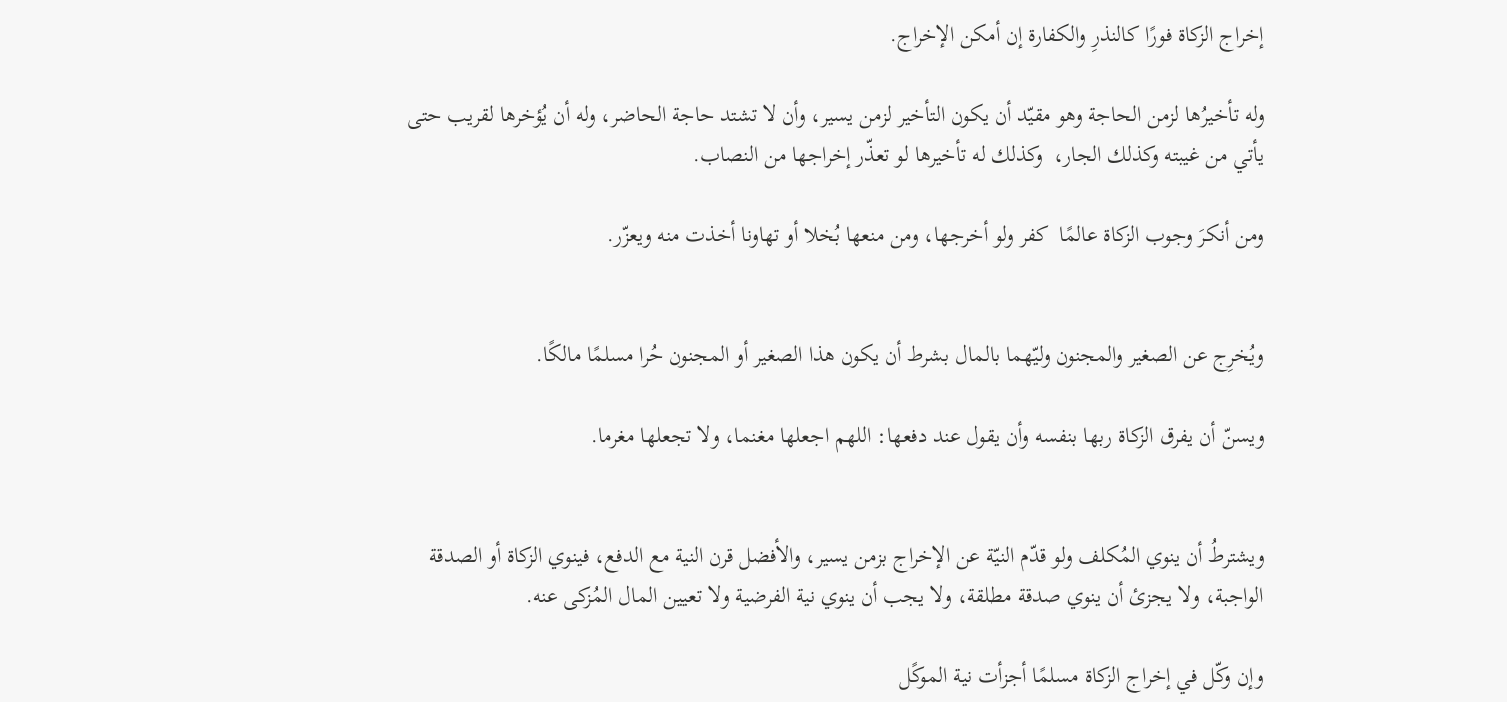إخراج الزكاة فورًا كالنذرِ والكفارة إن أمكن الإخراج.

وله تأخيرُها لزمن الحاجة وهو مقيّد أن يكون التأخير لزمن يسير، وأن لا تشتد حاجة الحاضر، وله أن يُؤخرها لقريب حتى يأتي من غيبته وكذلك الجار،  وكذلك له تأخيرها لو تعذّر إخراجها من النصاب.

ومن أنكرَ وجوب الزكاة عالمًا  كفر ولو أخرجها، ومن منعها بُخلا أو تهاونا أخذت منه ويعزّر.


ويُخرِج عن الصغير والمجنون وليّهما بالمال بشرط أن يكون هذا الصغير أو المجنون حُرا مسلمًا مالكًا.

ويسنّ أن يفرق الزكاة ربها بنفسه وأن يقول عند دفعها: اللهم اجعلها مغنما، ولا تجعلها مغرما.


ويشترطُ أن ينوي المُكلف ولو قدّم النيّة عن الإخراج بزمن يسير، والأفضل قرن النية مع الدفع، فينوي الزكاة أو الصدقة الواجبة، ولا يجزئ أن ينوي صدقة مطلقة، ولا يجب أن ينوي نية الفرضية ولا تعيين المال المُزكى عنه.

وإن وكّل في إخراج الزكاة مسلمًا أجزأت نية الموكًل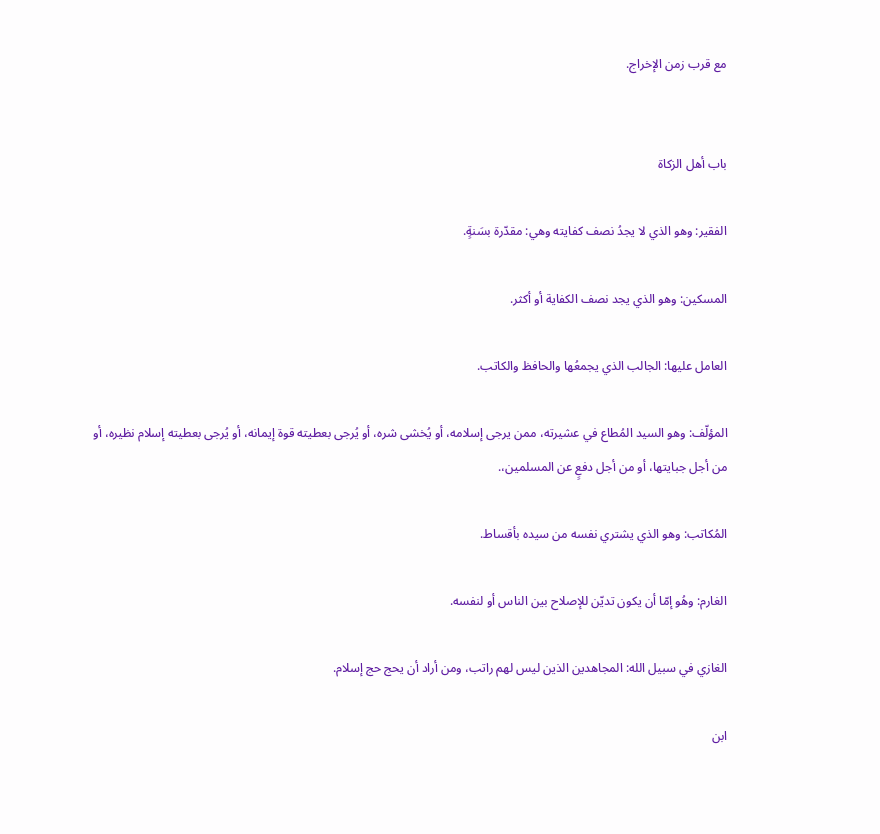مع قرب زمن الإخراج.


باب أهل الزكاة

الفقير: وهو الذي لا يجدُ نصف كفايته وهي: مقدّرة بسَنةٍ.

المسكين: وهو الذي يجد نصف الكفاية أو أكثر.

العامل عليها: الجالب الذي يجمعُها والحافظ والكاتب.

المؤلّف: وهو السيد المُطاع في عشيرته، ممن يرجى إسلامه، أو يُخشى شره، أو يُرجى بعطيته قوة إيمانه، أو يُرجى بعطيته إسلام نظيره، أو من أجل جبايتها، أو من أجل دفعٍ عن المسلمين،.

المُكاتب: وهو الذي يشتري نفسه من سيده بأقساط.

الغارم: وهُو إمّا أن يكون تديّن للإصلاح بين الناس أو لنفسه.

الغازي في سبيل الله: المجاهدين الذين ليس لهم راتب، ومن أراد أن يحج حج إسلام.

ابن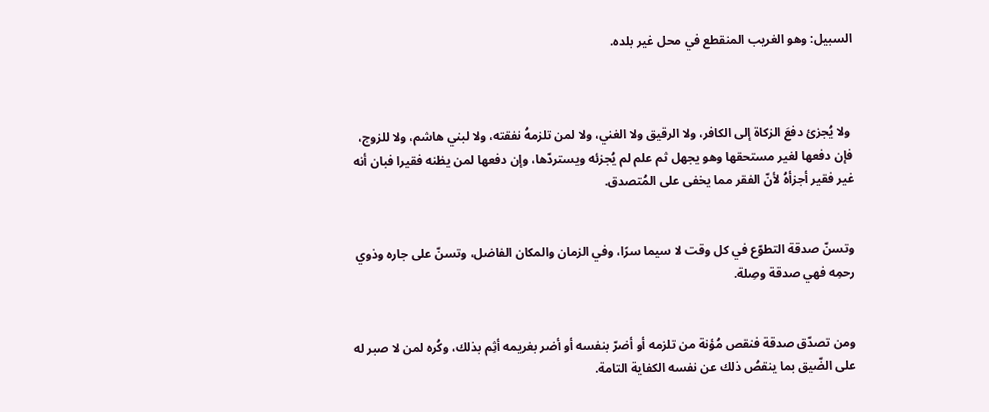السبيل: وهو الغريب المنقطع في محل غير بلده.



 ولا يُجزئ دفعَ الزكاة إلى الكافر، ولا الرقيق ولا الغني، ولا لمن تلزمهُ نفقته، ولا لبني هاشم، ولا للزوج، فإن دفعها لغير مستحقها وهو يجهل ثم علم لم يُجزئه ويستردّها، وإن دفعها لمن يظنه فقيرا فبان أنه غير فقير أجزأهُ لأنّ الفقر مما يخفى على المُتصدق.


وتسنّ صدقة التطوّع في كل وقت لا سيما سرًا، وفي الزمان والمكان الفاضل، وتسنّ على جاره وذوي رحمِه فهي صدقة وصِلة.


ومن تصدّق صدقة فنقص مُؤنة من تلزمه أو أضرّ بنفسه أو أضر بغريمه أثِم بذلك، وكُره لمن لا صبر له على الضّيق بما ينقصُ ذلك عن نفسه الكفاية التامة.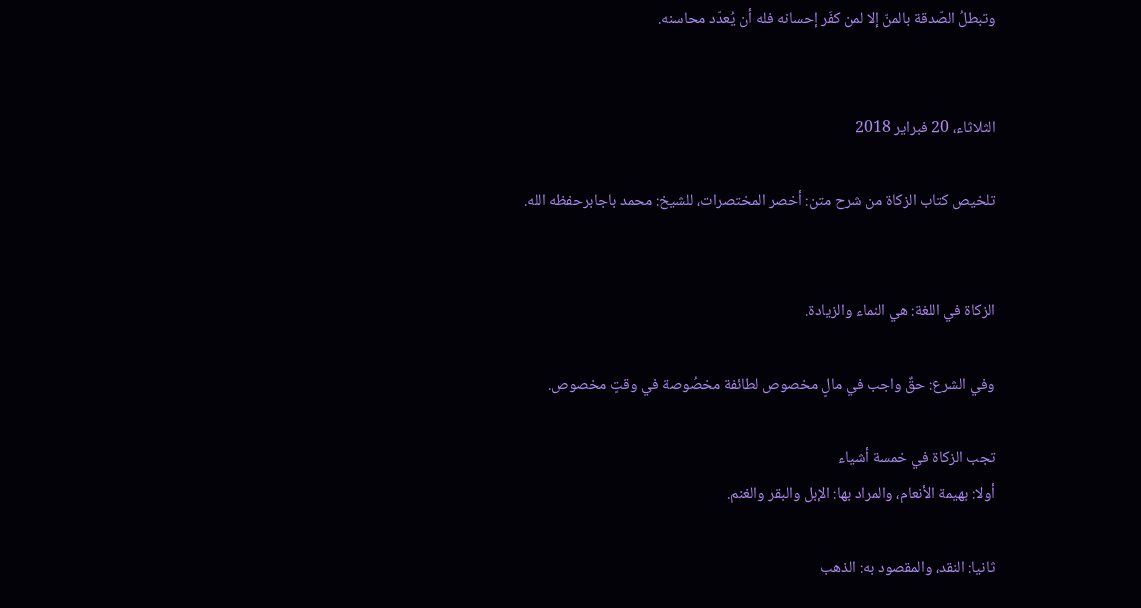وتبطلُ الصّدقة بالمنّ إلا لمن كفَر إحسانه فله أن يُعدّد محاسنه.


الثلاثاء، 20 فبراير 2018

تلخيص كتاب الزكاة من شرح متن: أخصر المختصرات، للشيخ: محمد باجابرحفظه الله.


الزكاة في اللغة: هي النماء والزيادة.

وفي الشرع: حقٌ واجب في مالٍ مخصوص لطائفة مخصُوصة في وقتٍ مخصوص.

تجب الزكاة في خمسة أشياء
أولا: بهيمة الأنعام، والمراد بها: الإبل والبقر والغنم.

ثانيا: النقد، والمقصود به: الذهب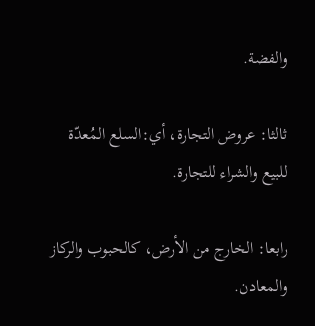والفضة.

ثالثا: عروض التجارة، أي:السلع المُعدّة للبيع والشراء للتجارة.

رابعا: الخارج من الأرض، كالحبوب والركاز والمعادن.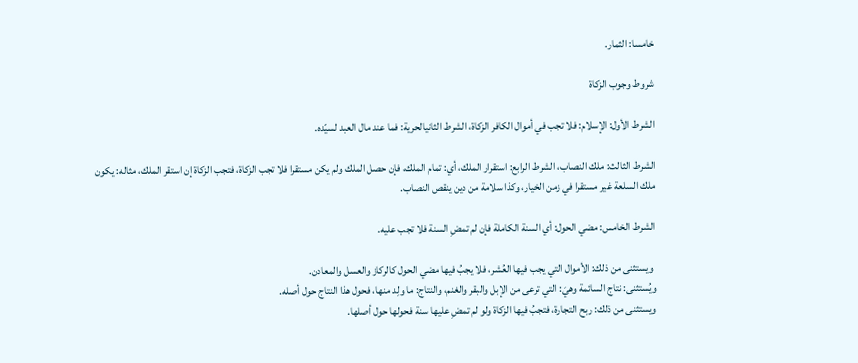خامسا: الثمار.

شروط وجوب الزكاة

الشرط الأول: الإسلام: فلا تجب في أموال الكافر الزكاة، الشرط الثانيالحرية: فما عند مال العبد لسيّده.

الشرط الثالث: ملك النصاب، الشرط الرابع: استقرار الملك، أي: تمام الملك، فإن حصل الملك ولم يكن مستقرا فلا تجب الزكاة، فتجب الزكاة إن استقر الملك، مثاله: يكون ملك السلعة غير مستقرا في زمن الخيار، وكذا سلامة من دين ينقص النصاب.

الشرط الخامس: مضي الحول: أي السنة الكاملة فإن لم تمضِ السنة فلا تجب عليه.

 ويستثنى من ذلك: الأموال التي يجب فيها العُشر، فلا يجبُ فيها مضي الحول كالركاز والعسل والمعادن.
ويُستثنى: نتاج السائمة وهيَ: التي ترعى من الإبل والبقر والغنم، والنتاج: ما ولِد منها، فحول هذا النتاج حول أصله.
ويستثنى من ذلك: ربح التجارة، فتجبُ فيها الزكاة ولو لم تمضِ عليها سنة فحولها حول أصلها.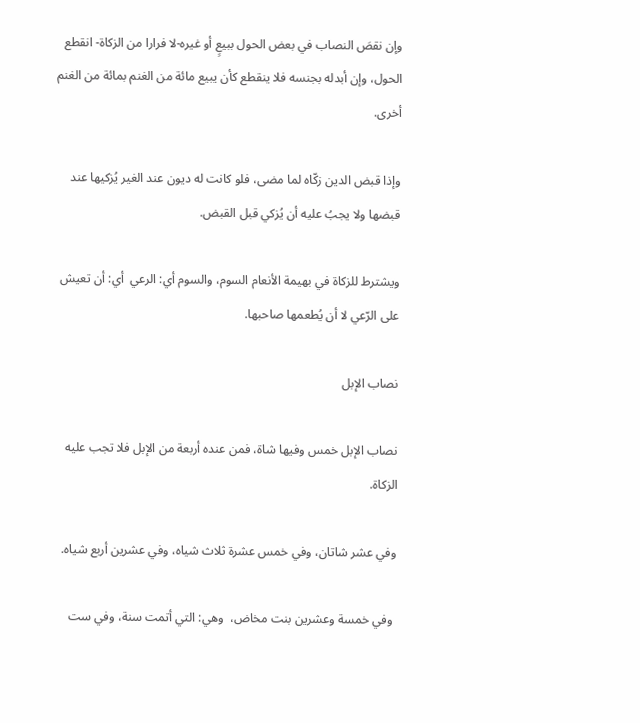وإن نقصَ النصاب في بعض الحول ببيعٍ أو غيره-لا فرارا من الزكاة- انقطع الحول، وإن أبدله بجنسه فلا ينقطع كأن يبيع مائة من الغنم بمائة من الغنم أخرى.

وإذا قبض الدين زكّاه لما مضى، فلو كانت له ديون عند الغير يُزكيها عند  قبضها ولا يجبُ عليه أن يُزكي قبل القبض.

ويشترط للزكاة في بهيمة الأنعام السوم، والسوم أي: الرعي  أي: أن تعيش على الرّعي لا أن يُطعمها صاحبها.

نصاب الإبل

نصاب الإبل خمس وفيها شاة، فمن عنده أربعة من الإبل فلا تجب عليه الزكاة.

وفي عشر شاتان، وفي خمس عشرة ثلاث شياه، وفي عشرين أربع شياه.

 وفي خمسة وعشرين بنت مخاض،  وهي: التي أتمت سنة، وفي ست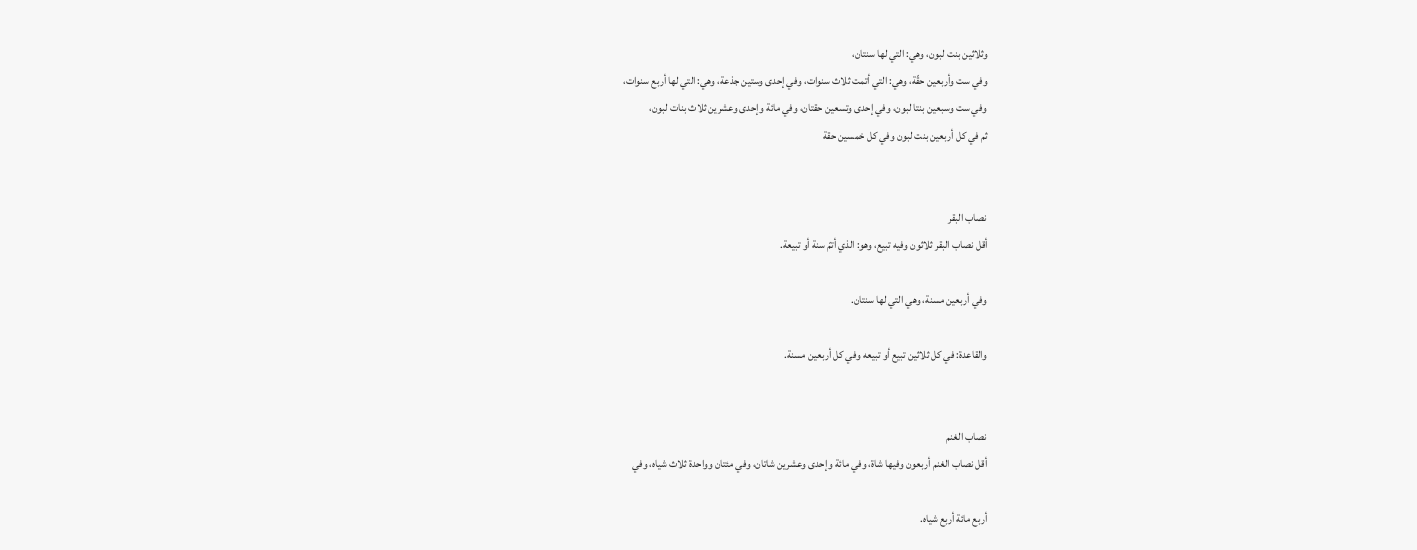وثلاثين بنت لبون، وهي: التي لها سنتان،
وفي ست وأربعين حقّة، وهي: التي أتمت ثلاث سنوات، وفي إحدى وستين جذعة، وهي: التي لها أربع سنوات،
وفي ست وسبعين بنتا لبون، وفي إحدى وتسعين حقتان، وفي مائة وإحدى وعشرين ثلاث بنات لبون،
ثم في كل أربعين بنت لبون وفي كل خمسين حقة


نصاب البقر
أقل نصاب البقر ثلاثون وفيه تبيع، وهو: الذي أتمّ سنة أو تبيعة.

وفي أربعين مسنة، وهي التي لها سنتان.

والقاعدة: في كل ثلاثين تبيع أو تبيعه وفي كل أربعين مسنة.


نصاب الغنم
أقل نصاب الغنم أربعون وفيها شاة، وفي مائة وإحدى وعشرين شاتان، وفي مئتان وواحدة ثلاث شياه، وفي

أربع مائة أربع شياه.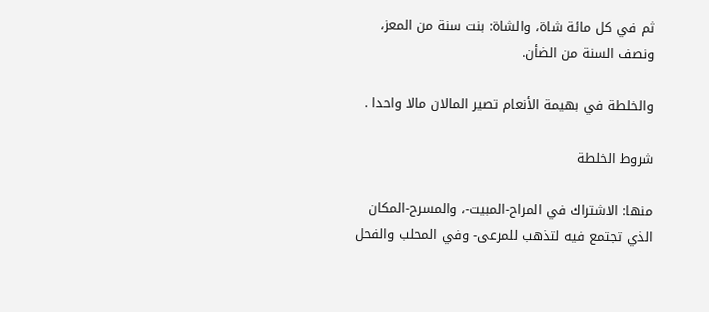ثم في كل مائة شاة، والشاة: بنت سنة من المعز، ونصف السنة من الضأن.

والخلطة في بهيمة الأنعام تصير المالان مالا واحدا .

شروط الخلطة

منها: الاشتراك في المراح-المبيت-، والمسرح-المكان الذي تجتمع فيه لتذهب للمرعى- وفي المحلب والفحل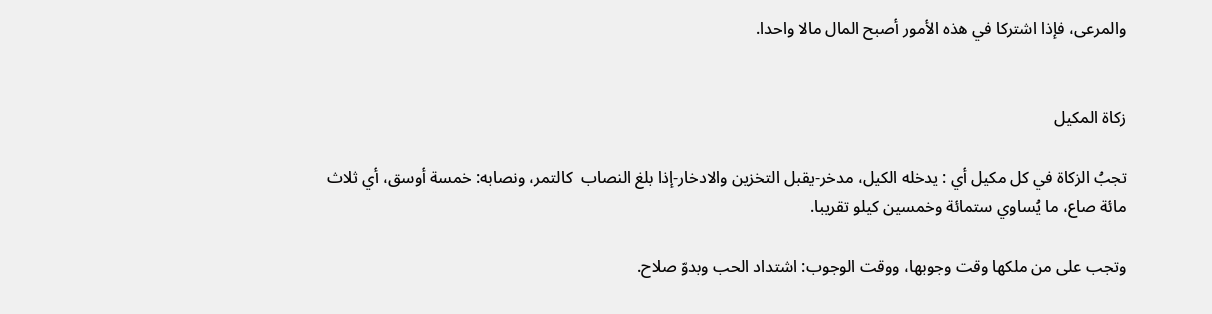والمرعى، فإذا اشتركا في هذه الأمور أصبح المال مالا واحدا.


زكاة المكيل

تجبُ الزكاة في كل مكيل أي : يدخله الكيل، مدخر-يقبل التخزين والادخار-إذا بلغ النصاب  كالتمر، ونصابه: خمسة أوسق، أي ثلاث مائة صاع، ما يُساوي ستمائة وخمسين كيلو تقريبا.

وتجب على من ملكها وقت وجوبها، ووقت الوجوب: اشتداد الحب وبدوّ صلاح.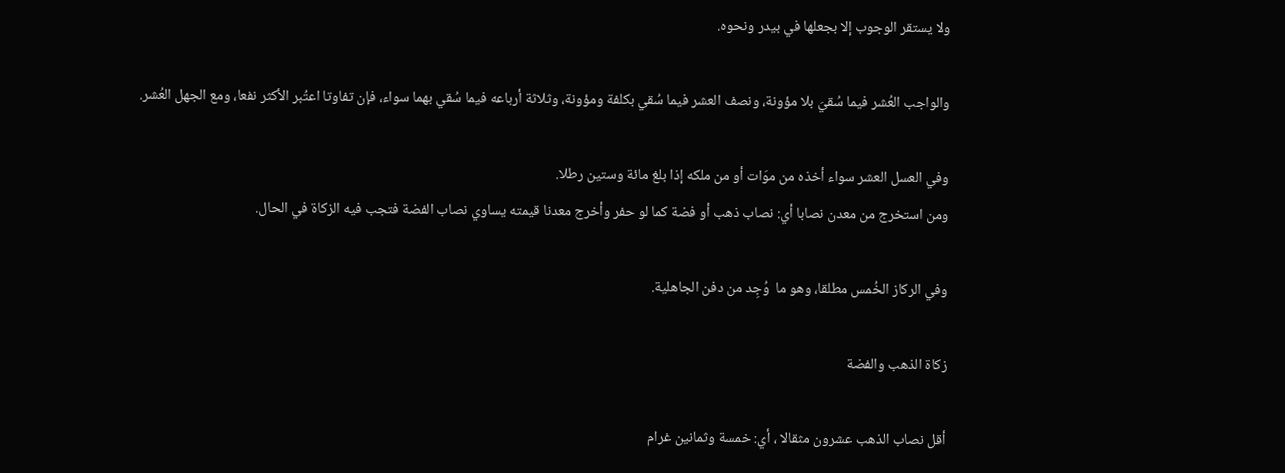ولا يستقر الوجوب إلا بجعلها في بيدر ونحوه.

والواجب العُشر فيما سُقيَ بلا مؤونة، ونصف العشر فيما سُقي بكلفة ومؤونة، وثلاثة أرباعه فيما سُقي بهما سواء، فإن تفاوتا اعتُبر الأكثر نفعا، ومع الجهل العُشر.

وفي العسل العشر سواء أخذه من موَات أو من ملكه إذا بلغ مائة وستين رطلا.
ومن استخرج من معدن نصابا أي: نصاب ذهب أو فضة كما لو حفر وأخرج معدنا قيمته يساوي نصاب الفضة فتجب فيه الزكاة في الحال.

وفي الركاز الخُمس مطلقا، وهو ما  وُجِد من دفن الجاهلية.

زكاة الذهب والفضة

أقل نصاب الذهب عشرون مثقالا ، أي: خمسة وثمانين غرام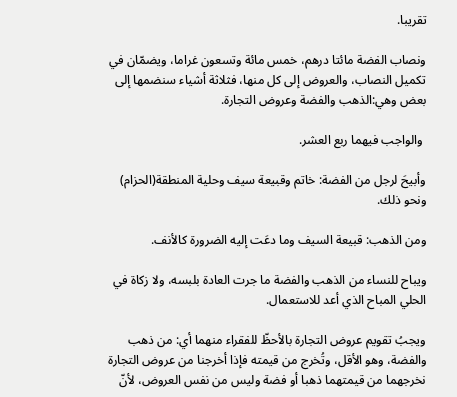تقريبا.

ونصاب الفضة مائتا درهم، خمس مائة وتسعون غراما، ويضمّان في تكميل النصاب، والعروض إلى كل منها، فثلاثة أشياء سنضمها إلى بعض وهي:الذهب والفضة وعروض التجارة.

 والواجب فيهما ربع العشر.

وأبيحَ لرجل من الفضة: خاتم وقبيعة سيف وحلية المنطقة(الحزام) ونحو ذلك.

ومن الذهب: قبيعة السيف وما دعَت إليه الضرورة كالأنف.

ويباح للنساء من الذهب والفضة ما جرت العادة بلبسه، ولا زكاة في الحلي المباح الذي أعد للاستعمال.

ويجبُ تقويم عروض التجارة بالأحظّ للفقراء منهما أي: من ذهب والفضة، وهو الأقل، وتُخرج من قيمته فإذا أخرجنا من عروض التجارة نخرجهما من قيمتهما ذهبا أو فضة وليس من نفس العروض، لأنّ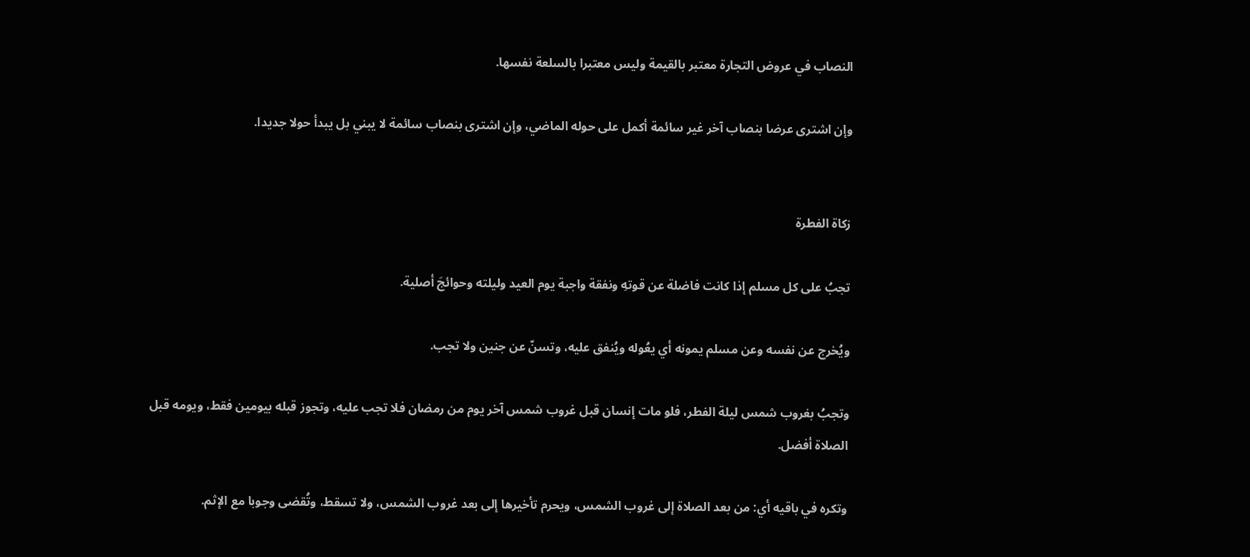النصاب في عروض التجارة معتبر بالقيمة وليس معتبرا بالسلعة نفسها.

وإن اشترى عرضا بنصاب آخر غير سائمة أكمل على حوله الماضي، وإن اشترى بنصاب سائمة لا يبني بل يبدأ حولا جديدا.


زكاة الفطرة

تجبُ على كل مسلم إذا كانت فاضلة عن قوتهِ ونفقة واجبة يوم العيد وليلته وحوائجَ أصلية.

ويُخرج عن نفسه وعن مسلم يمونه أي يعُوله ويُنفق عليه، وتسنّ عن جنين ولا تجب.

وتجبُ بغروب شمس ليلة الفطر، فلو مات إنسان قبل غروب شمس آخر يوم من رمضان فلا تجب عليه، وتجوز قبله بيومين فقط، ويومه قبل الصلاة أفضل.

وتكره في باقيه أي: من بعد الصلاة إلى غروب الشمس، ويحرم تأخيرها إلى بعد غروب الشمس، ولا تسقط، وتُقضى وجوبا مع الإثم.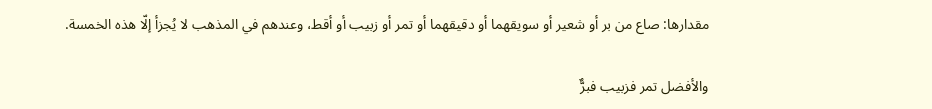مقدارها: صاع من بر أو شعير أو سويقهما أو دقيقهما أو تمر أو زبيب أو أقط، وعندهم في المذهب لا يُجزأ إلّا هذه الخمسة.

والأفضل تمر فزبيب فبرٌّ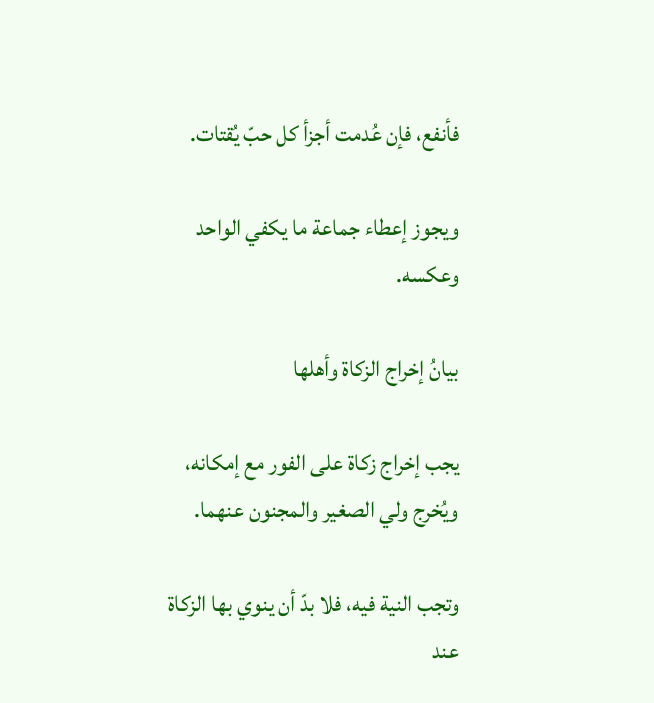فأنفع، فإن عُدمت أجزأ كل حبّ يُقتات.

ويجوز إعطاء جماعة ما يكفي الواحد وعكسه.

بيانُ إخراج الزكاة وأهلها

يجب إخراج زكاة على الفور مع إمكانه، ويُخرج ولي الصغير والمجنون عنهما.

وتجب النية فيه، فلا بدّ أن ينوي بها الزكاة عند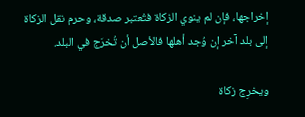إخراجها، فإن لم ينوي الزكاة فتُعتبر صدقة، وحرم نقل الزكاة إلى بلد آخر إن وُجد أهلها فالأصل أن تُخرَج في البلد.

ويخرِج زكاة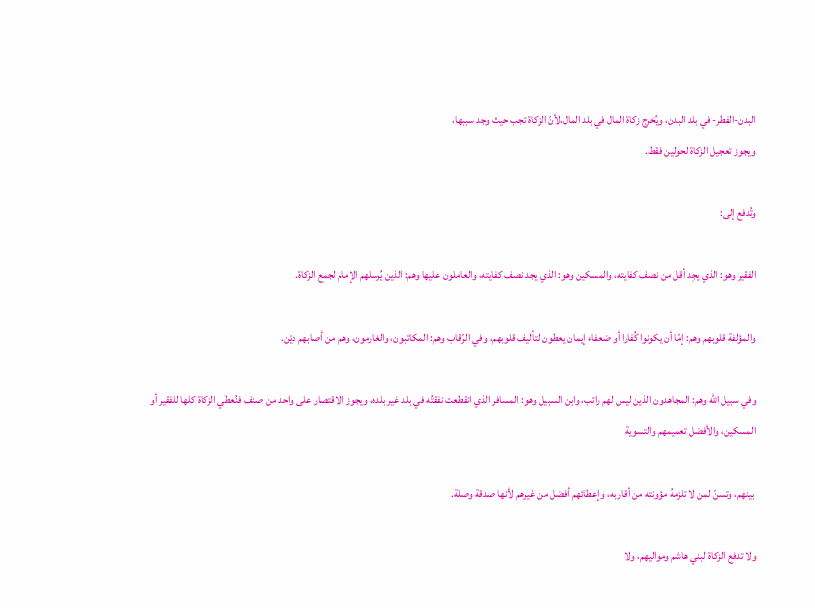البدن-الفطر- في بلد البدن، ويُخرج زكاة المال في بلد المال،لأنّ الزكاة تجب حيث وجد سببها،
ويجوز تعجيل الزكاة لحولين فقط.

وتُدفع إلى:

الفقير وهو: الذي يجِد أقل من نصف كفايته، والمسكين وهو: الذي يجد نصف كفايته، والعاملون عليها وهم: الذين يُرسلهم الإمام لجمع الزكاة.

والمؤلفة قلوبهم وهم: إمّا أن يكونوا كُفارا أو ضعفاء إيمان يعطون لتأليف قلوبهم، وفي الرّقاب وهم: المكاتبون، والغارمون، وهم من أصابهم ديْن.

وفي سبيل الله وهم: المجاهدون الذين ليس لهم راتب، وابن السبيل وهو: المسافر الذي انقطعت نفقتُه في بلد غير بلده، ويجوز الاقتصار على واحد من صنف فنُعطي الزكاة كلها للفقير أو المسكين، والأفضل تعميمهم والتسوية

 بينهم، وتسنّ لمن لا تلزمهُ مؤونته من أقاربه، وإعطائهم أفضل من غيرهم لأنها صدقة وصلة.

ولا تدفع الزكاة لبني هاشم ومواليهم، ولا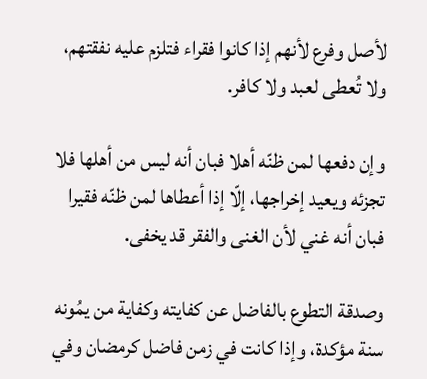لأصل وفرع لأنهم إذا كانوا فقراء فتلزم عليه نفقتهم، ولا تُعطى لعبد ولا كافر.

وإن دفعها لمن ظنّه أهلا فبان أنه ليس من أهلها فلا تجزئه ويعيد إخراجها، إلّا إذا أعطاها لمن ظنّه فقيرا فبان أنه غني لأن الغنى والفقر قد يخفى.

وصدقة التطوع بالفاضل عن كفايته وكفاية من يمُونه سنة مؤكدة، وإذا كانت في زمن فاضل كرمضان وفي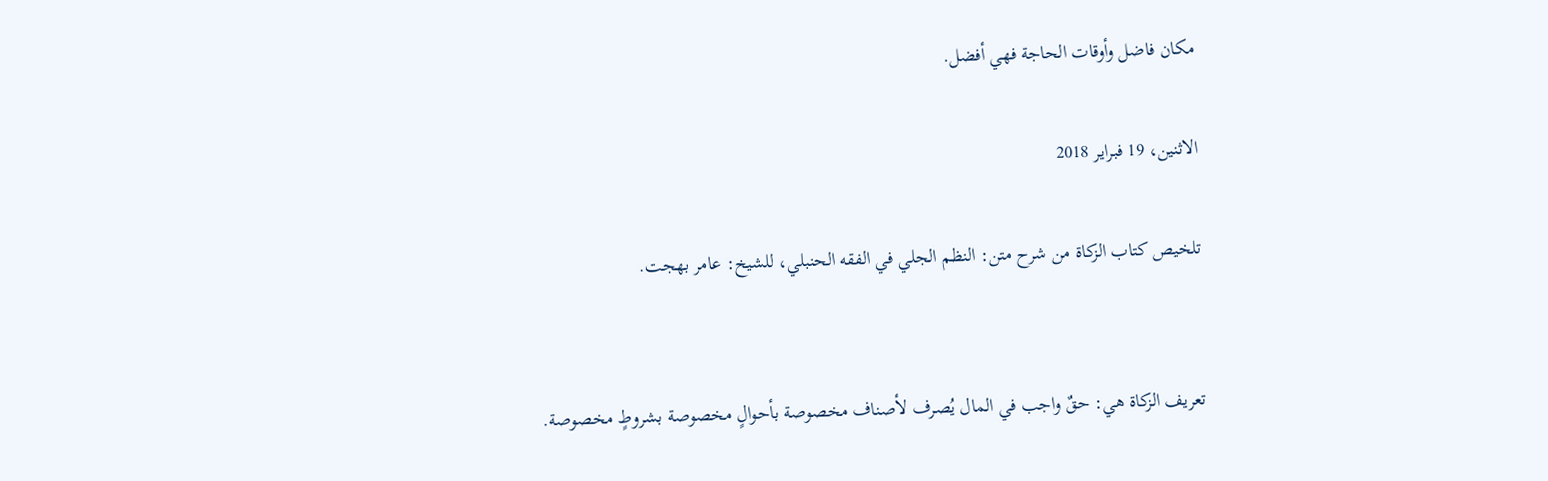مكان فاضل وأوقات الحاجة فهي أفضل.

الاثنين، 19 فبراير 2018

تلخيص كتاب الزكاة من شرح متن: النظم الجلي في الفقه الحنبلي، للشيخ: عامر بهجت.


تعريف الزكاة هي: حقٌ واجب في المال يُصرف لأصناف مخصوصة بأحوالٍ مخصوصة بشروطٍ مخصوصة.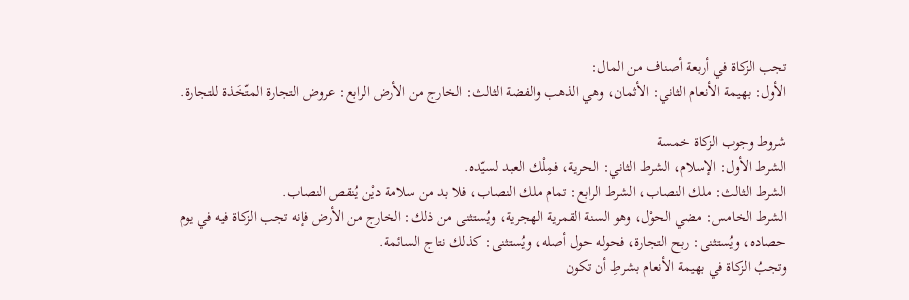تجب الزكاة في أربعة أصناف من المال:
الأول: بهيمة الأنعام الثاني: الأثمان، وهي الذهب والفضة الثالث: الخارج من الأرض الرابع: عروض التجارة المتّخَذة للتجارة.

شروط وجوب الزكاة خمسة
الشرط الأول: الإسلام، الشرط الثاني: الحرية، فمِلْك العبد لسيّده.
الشرط الثالث: ملك النصاب، الشرط الرابع: تمام ملك النصاب، فلا بد من سلامة ديْن يُنقص النصاب.
الشرط الخامس: مضي الحوْل، وهو السنة القمرية الهجرية، ويُستثنى من ذلك: الخارج من الأرض فإنه تجب الزكاة فيه في يوم حصاده، ويُستثنى: ربح التجارة، فحوله حول أصله، ويُستثنى: كذلك نتاج السائمة.
وتجبُ الزكاة في بهيمة الأنعام بشرطِ أن تكون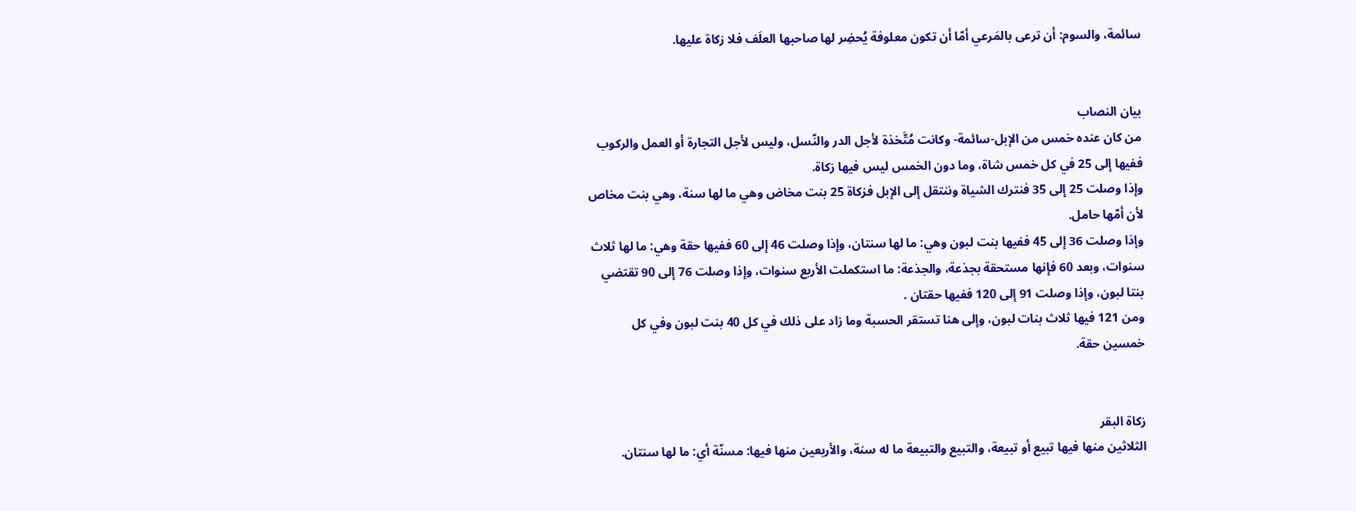سائمة، والسوم: أن ترعى بالمَرعي أمّا أن تكون معلوفة يُحضِر لها صاحبها العلَف فلا زكاة عليها.


بيان النصاب
من كان عنده خمس من الإبل-سائمة- وكانت مُتَّخذة لأجل الدر والنّسل، وليس لأجل التجارة أو العمل والركوب ففيها إلى 25 في كل خمس شاة، وما دون الخمس ليس فيها زكاة.
وإذا وصلت 25 إلى 35 فنترك الشياة وننتقل إلى الإبل فزكاة 25 بنت مخاض وهي ما لها سنة، وهي بنت مخاص لأن أمّها حامل.
وإذا وصلت 36 إلى 45 ففيها بنت لبون وهي: ما لها سنتان، وإذا وصلت 46 إلى 60 ففيها حقة وهي: ما لها ثلاث سنوات، وبعد 60 فإنها مستحقة بجذعة، والجذعة: ما استكملت الأربع سنوات، وإذا وصلت 76 إلى 90 تقتضي بنتا لبون، وإذا وصلت 91 إلى 120 ففيها حقتان .
ومن 121 فيها ثلاث بنات لبون، وإلى هنا تستقر الحسبة وما زاد على ذلك في كل 40 بنت لبون وفي كل خمسين حقة.


زكاة البقر
الثلاثين منها فيها تبيع أو تبيعة، والتبيع والتبيعة ما له سنة، والأربعين منها فيها: مسنّة أي: ما لها سنتان.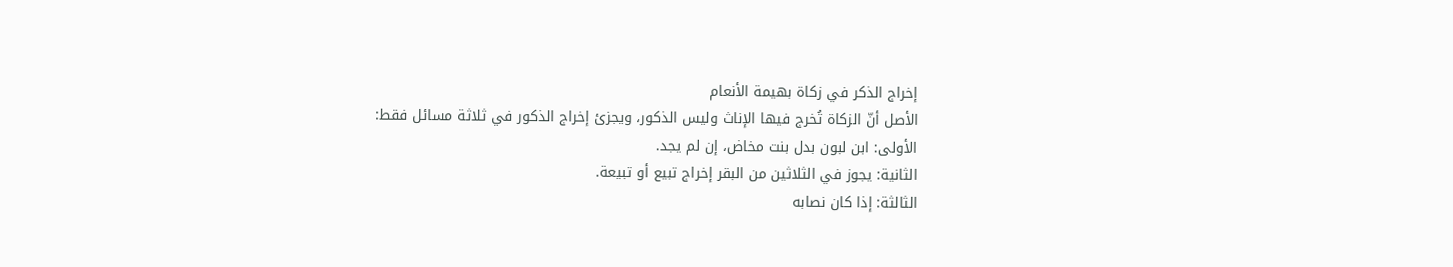إخراج الذكر في زكاة بهيمة الأنعام
الأصل أنّ الزكاة تُخرج فيها الإناث وليس الذكور، ويجزئ إخراج الذكور في ثلاثة مسائل فقط:
الأولى: ابن لبون بدل بنت مخاض، إن لم يجد.
الثانية: يجوز في الثلاثين من البقر إخراج تبيع أو تبيعة.
الثالثة: إذا كان نصابه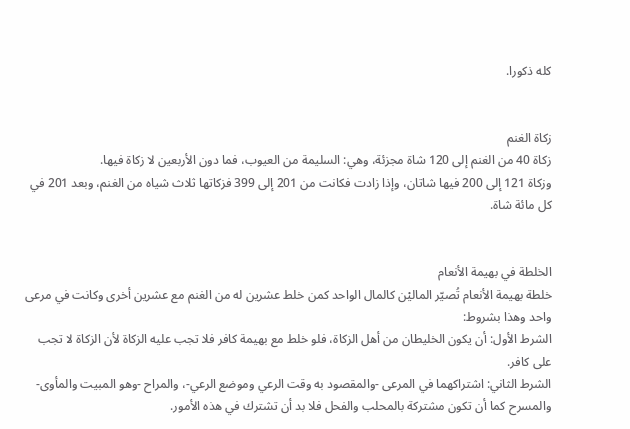كله ذكورا.


زكاة الغنم
زكاة 40 من الغنم إلى 120 شاة مجزئة، وهي: السليمة من العيوب، فما دون الأربعين لا زكاة فيها.
وزكاة 121 إلى 200 فيها شاتان، وإذا زادت فكانت من 201 إلى 399 فزكاتها ثلاث شياه من الغنم، وبعد 201 في كل مائة شاة.


الخلطة في بهيمة الأنعام
خلطة بهيمة الأنعام تُصيّر الماليْن كالمال الواحد كمن خلط عشرين له من الغنم مع عشرين أخرى وكانت في مرعى واحد وهذا بشروط:
الشرط الأول: أن يكون الخليطان من أهل الزكاة، فلو خلط مع بهيمة كافر فلا تجب عليه الزكاة لأن الزكاة لا تجب على كافر.
الشرط الثاني: اشتراكهما في المرعى -والمقصود به وقت الرعي وموضع الرعي-، والمراح -وهو المبيت والمأوى- والمسرح كما أن تكون مشتركة بالمحلب والفحل فلا بد أن تشترك في هذه الأمور.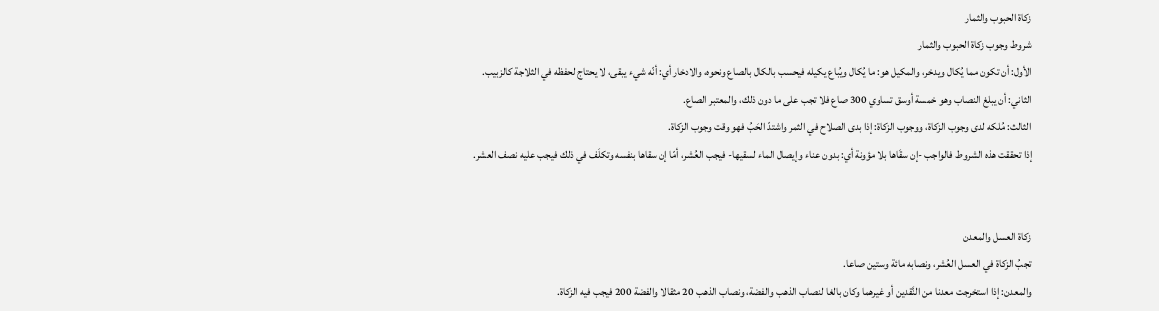زكاة الحبوب والثمار
شروط وجوب زكاة الحبوب والثمار
الأول: أن تكون مما يُكال ويدخر، والمكيل هو: ما يُكال ويُباع يكيله فيحسب بالكال بالصاع ونحوه، والادخار أي: أنّه شيء يبقى، لا يحتاج لحفظه في الثلاجة كالزبيب.
الثاني: أن يبلغ النصاب وهو خمسة أوسق تساوي 300 صاع فلا تجب على ما دون ذلك، والمعتبر الصاع.
الثالث: مُلكه لدى وجوب الزكاة، ووجوب الزكاة: إذا بدى الصلاح في الثمر واشتدّ الحَبُ فهو وقت وجوب الزكاة.
إذا تحققت هذه الشروط فالواجب -إن سقَاها بلا مؤونة أي: بدون عناء وإيصال الماء لسقيها- فيجب العُشر، أمّا إن سقاها بنفسه وتكلَف في ذلك فيجب عليه نصف العشر.


زكاة العسل والمعدن
تجبُ الزكاة في العسل العُشر، ونصابه مائة وستين صاعا.
والمعدن: إذا استخرجت معدنا من النَّقدين أو غيرهما وكان بالغا لنصاب الذهب والفضة، ونصاب الذهب 20 مثقالا والفضة 200 فيجب فيه الزكاة.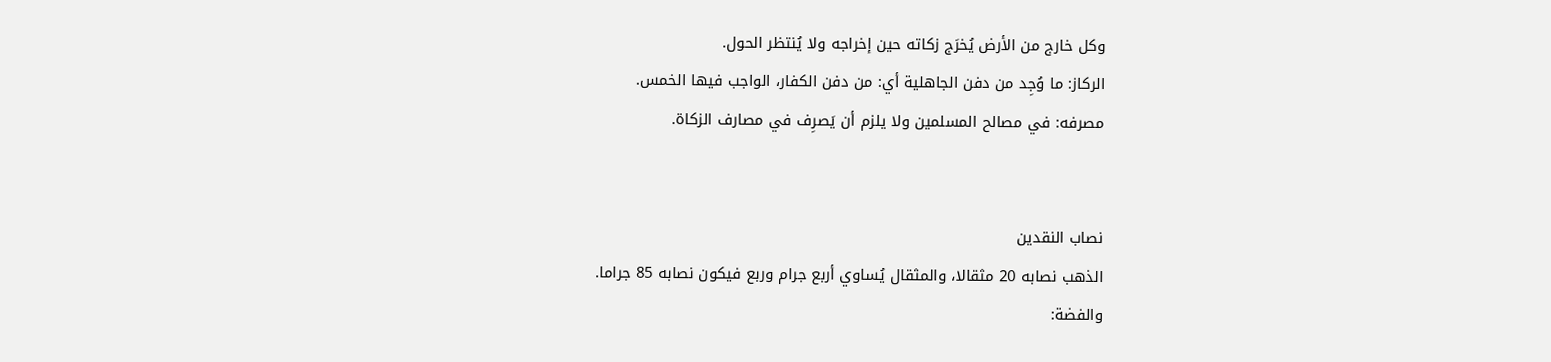وكل خارج من الأرض يُخرَج زكاته حين إخراجه ولا يُنتظر الحول.
الركاز: ما وُجِد من دفن الجاهلية أي: من دفن الكفار، الواجب فيها الخمس.
مصرفه: في مصالح المسلمين ولا يلزم أن يَصرِف في مصارف الزكاة.


نصاب النقدين
الذهب نصابه 20 مثقالا، والمثقال يُساوي أربع جرام وربع فيكون نصابه 85 جراما.
والفضة: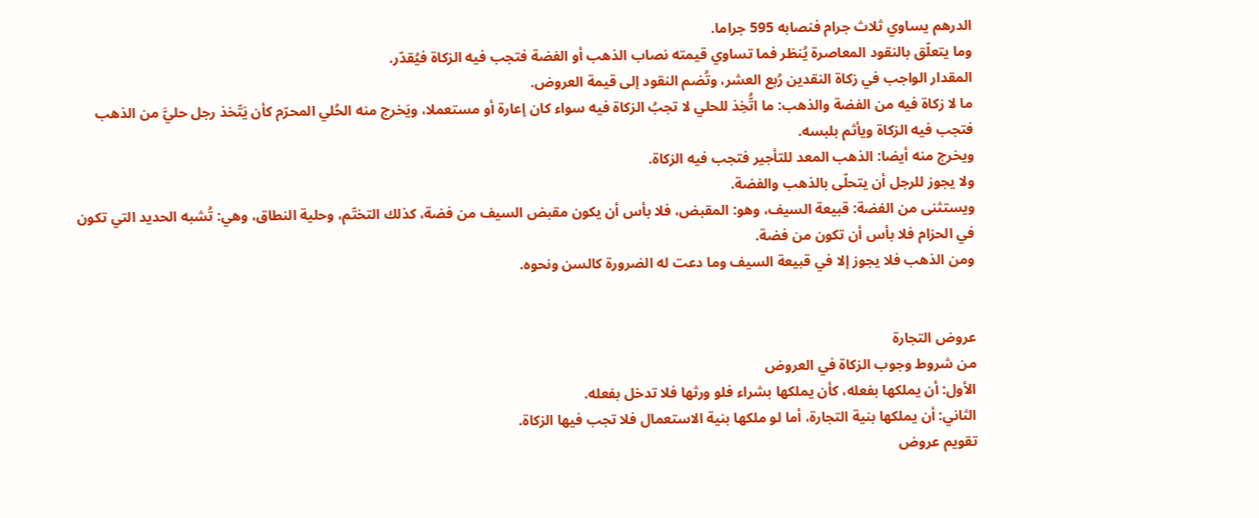الدرهم يساوي ثلاث جرام فنصابه 595 جراما.
وما يتعلّق بالنقود المعاصرة يُنظر فما تساوي قيمته نصاب الذهب أو الفضة فتجب فيه الزكاة فيُقدّر.
المقدار الواجب في زكاة النقدين رُبع العشر، وتُضم النقود إلى قيمة العروض.
ما لا زكاة فيه من الفضة والذهب: ما اتُّخِذ للحلي لا تجبُ الزكاة فيه سواء كان إعارة أو مستعملا، ويَخرج منه الحُلي المحرّم كأن يَتّخذ رجل حليَّ من الذهب فتجب فيه الزكاة ويأثم بلبسه.
ويخرج منه أيضا: الذهب المعد للتأجير فتجب فيه الزكاة.
ولا يجوز للرجل أن يتحلّى بالذهب والفضة.
ويستثنى من الفضة: قبيعة السيف، وهو: المقبض، فلا بأس أن يكون مقبض السيف من فضة، كذلك التختّم، وحلية النطاق، وهي: تُشبه الحديد التي تكون في الحزام فلا بأس أن تكون من فضة.
ومن الذهب فلا يجوز إلا في قبيعة السيف وما دعت له الضرورة كالسن ونحوه.


عروض التجارة
من شروط وجوب الزكاة في العروض
الأول: أن يملكها بفعله، كأن يملكها بشراء فلو ورثها فلا تدخل بفعله.
الثاني: أن يملكها بنية التجارة، أما لو ملكها بنية الاستعمال فلا تجب فيها الزكاة.
تقويم عروض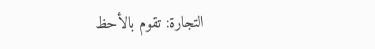التجارة: تقوم بالأحظ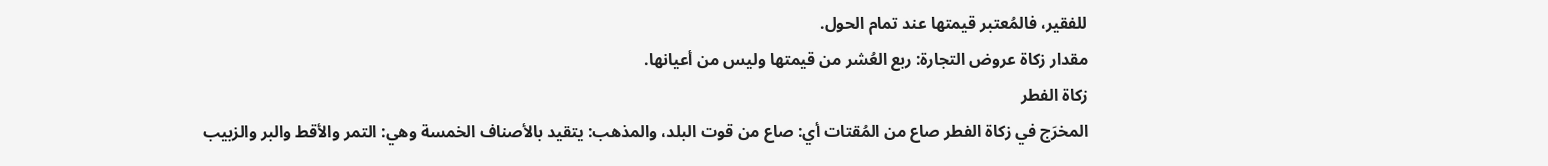للفقير، فالمُعتبر قيمتها عند تمام الحول.
مقدار زكاة عروض التجارة: ربع العُشر من قيمتها وليس من أعيانها.
زكاة الفطر
المخرَج في زكاة الفطر صاع من المُقتات أي: صاع من قوت البلد، والمذهب: يتقيد بالأصناف الخمسة وهي: التمر والأقط والبر والزبيب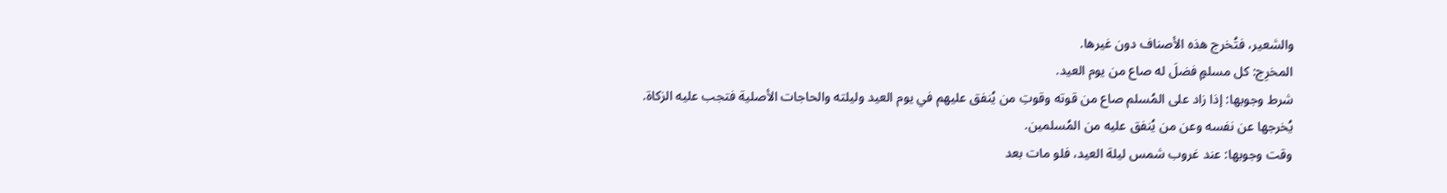والشعير، فتُخرج هذه الأصناف دون غيرها.
المخرِج: كل مسلمٍ فضلَ له صاع من يوم العيد.
شرط وجوبها: إذا زاد على المُسلم صاع من قوته وقوتِ من يُنفق عليهم في يوم العيد وليلته والحاجات الأصلية فتجب عليه الزكاة.
يُخرجها عن نفسه وعن من يُنفق عليه من المُسلمين.
وقت وجوبها: عند غروب شمس ليلة العيد، فلو مات بعد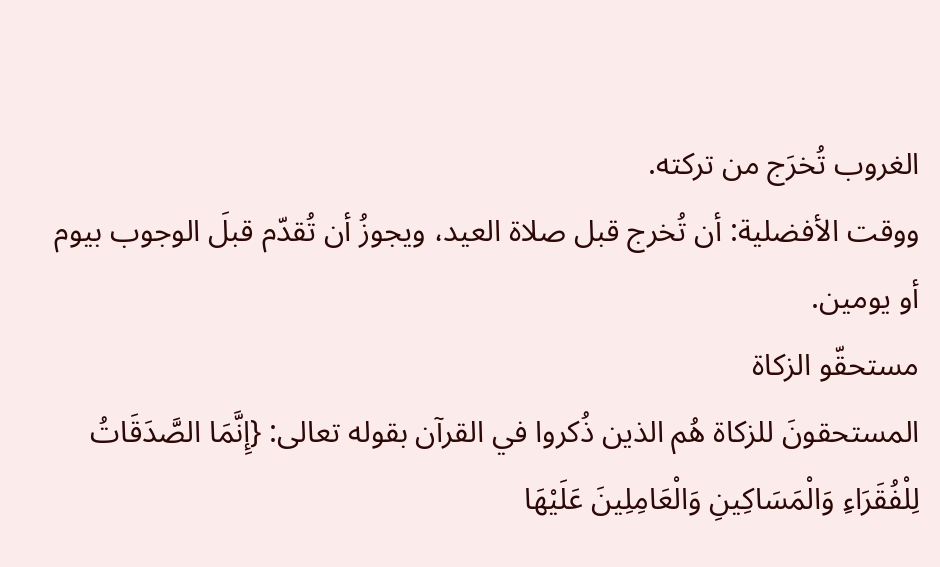الغروب تُخرَج من تركته.
ووقت الأفضلية: أن تُخرج قبل صلاة العيد، ويجوزُ أن تُقدّم قبلَ الوجوب بيوم أو يومين.
مستحقّو الزكاة
المستحقونَ للزكاة هُم الذين ذُكروا في القرآن بقوله تعالى: {إِنَّمَا الصَّدَقَاتُ لِلْفُقَرَاءِ وَالْمَسَاكِينِ وَالْعَامِلِينَ عَلَيْهَا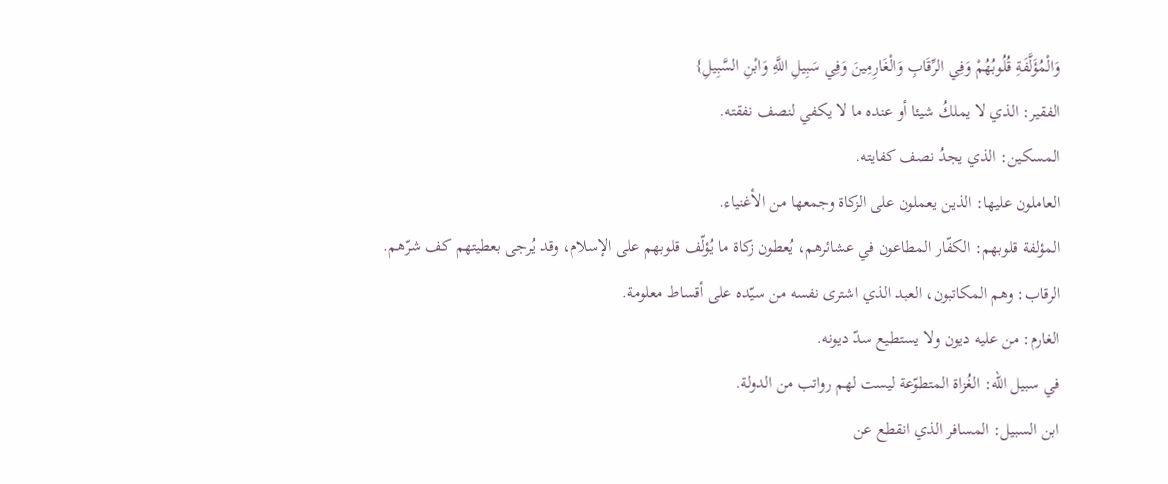وَالْمُؤَلَّفَةِ قُلُوبُهُمْ وَفِي الرِّقَابِ وَالْغَارِمِينَ وَفِي سَبِيلِ اللَّهِ وَابْنِ السَّبِيلِ}
الفقير: الذي لا يملكُ شيئا أو عنده ما لا يكفي لنصف نفقته.
المسكين: الذي يجدُ نصف كفايته.
العاملون عليها: الذين يعملون على الزكاة وجمعها من الأغنياء.
المؤلفة قلوبهم: الكفّار المطاعون في عشائرهم، يُعطون زكاة ما يُؤلّف قلوبهم على الإسلام، وقد يُرجى بعطيتهم كف شرّهم.
الرقاب: وهم المكاتبون، العبد الذي اشترى نفسه من سيّده على أقساط معلومة.
الغارم: من عليه ديون ولا يستطيع سدّ ديونه.
في سبيل الله: الغُزاة المتطوّعة ليست لهم رواتب من الدولة.
ابن السبيل: المسافر الذي انقطع عن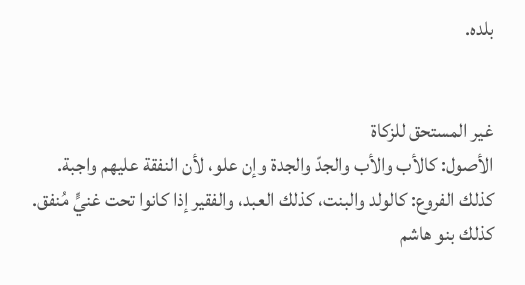بلده.


غير المستحق للزكاة
الأصول: كالأب والأب والجدّ والجدة وإن علو، لأن النفقة عليهم واجبة.
كذلك الفروع: كالولد والبنت، كذلك العبد، والفقير إذا كانوا تحت غنيٍّ مُنفق.
كذلك بنو هاشم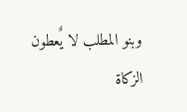وبنو المطلب لا يٌعطون الزكاة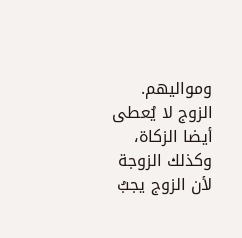ومواليهم.
الزوج لا يُعطى أيضا الزكاة، وكذلك الزوجة لأن الزوج يجبُ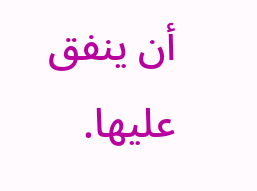أن ينفق عليها.